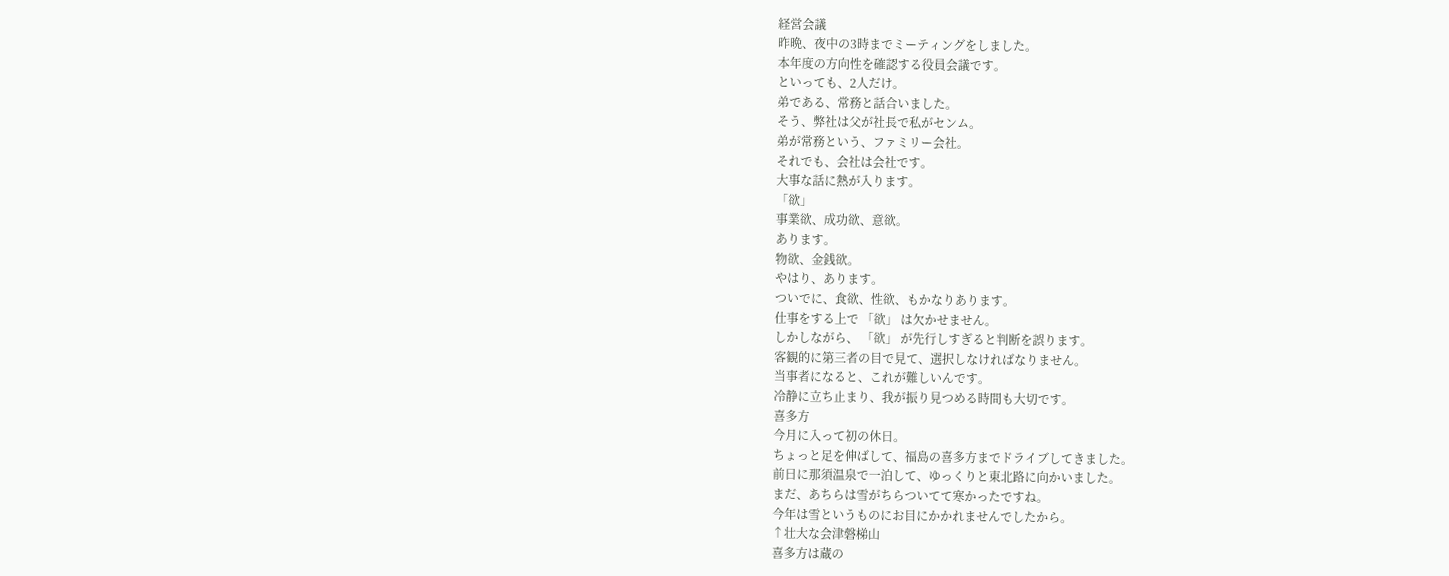経営会議
昨晩、夜中の3時までミーティングをしました。
本年度の方向性を確認する役員会議です。
といっても、2人だけ。
弟である、常務と話合いました。
そう、弊社は父が社長で私がセンム。
弟が常務という、ファミリー会社。
それでも、会社は会社です。
大事な話に熱が入ります。
「欲」
事業欲、成功欲、意欲。
あります。
物欲、金銭欲。
やはり、あります。
ついでに、食欲、性欲、もかなりあります。
仕事をする上で 「欲」 は欠かせません。
しかしながら、 「欲」 が先行しすぎると判断を誤ります。
客観的に第三者の目で見て、選択しなければなりません。
当事者になると、これが難しいんです。
冷静に立ち止まり、我が振り見つめる時間も大切です。
喜多方
今月に入って初の休日。
ちょっと足を伸ばして、福島の喜多方までドライブしてきました。
前日に那須温泉で一泊して、ゆっくりと東北路に向かいました。
まだ、あちらは雪がちらついてて寒かったですね。
今年は雪というものにお目にかかれませんでしたから。
↑壮大な会津磐梯山
喜多方は蔵の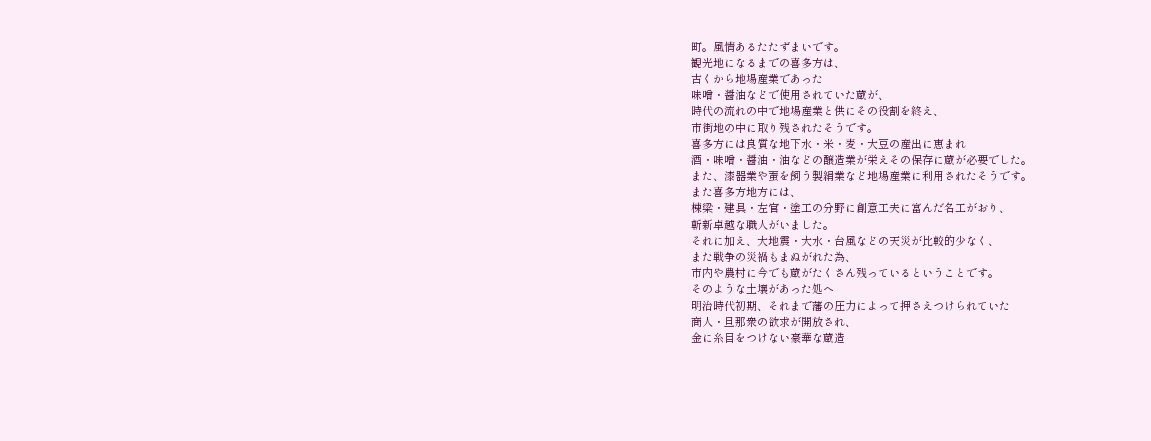町。風情あるたたずまいです。
観光地になるまでの喜多方は、
古くから地場産業であった
味噌・醤油などで使用されていた蔵が、
時代の流れの中で地場産業と供にその役割を終え、
市街地の中に取り残されたそうです。
喜多方には良質な地下水・米・麦・大豆の産出に恵まれ
酒・味噌・醤油・油などの醸造業が栄えその保存に蔵が必要でした。
また、漆器業や蚕を飼う製絹業など地場産業に利用されたそうです。
また喜多方地方には、
棟梁・建具・左官・塗工の分野に創意工夫に富んだ名工がおり、
斬新卓越な職人がいました。
それに加え、大地震・大水・台風などの天災が比較的少なく、
また戦争の災禍もまぬがれた為、
市内や農村に今でも蔵がたくさん残っているということです。
そのような土壌があった処へ
明治時代初期、それまで藩の圧力によって押さえつけられていた
商人・旦那衆の欲求が開放され、
金に糸目をつけない豪華な蔵造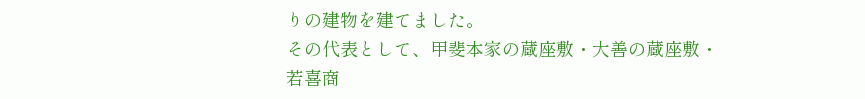りの建物を建てました。
その代表として、甲斐本家の蔵座敷・大善の蔵座敷・
若喜商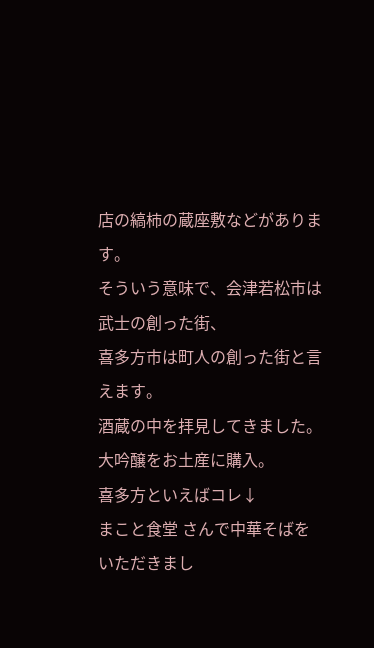店の縞柿の蔵座敷などがあります。
そういう意味で、会津若松市は武士の創った街、
喜多方市は町人の創った街と言えます。
酒蔵の中を拝見してきました。
大吟醸をお土産に購入。
喜多方といえばコレ↓
まこと食堂 さんで中華そばをいただきまし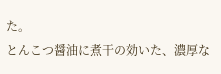た。
とんこつ醤油に煮干の効いた、濃厚な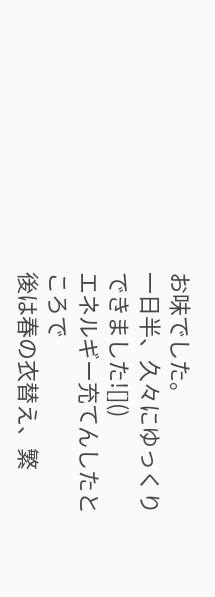お味でした。
一日半、久々にゆっくりできました![]()
エネルギー充てんしたところで
後は春の衣替え、繁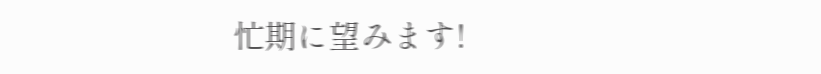忙期に望みます!